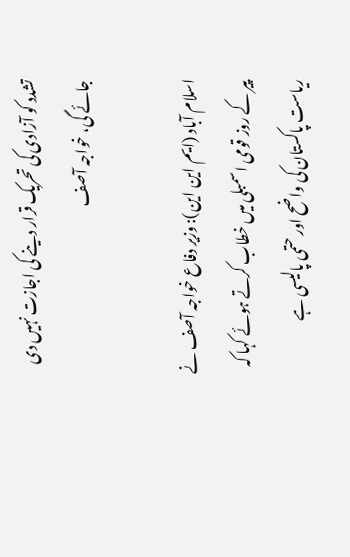تشدد کو آزادی کی تحریک قرار دینے کی اجازت نہیں دی جائے گی، خواجہ آصف

اسلام آباد (ایم این این): وزیر دفاع خواجہ آصف نے پیر کے روز قومی اسمبلی میں خطاب کرتے ہوئے کہا کہ ریاست پاکستان کی واضح اور حتمی پالیسی ہے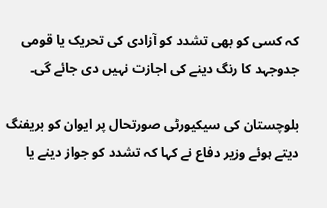کہ کسی کو بھی تشدد کو آزادی کی تحریک یا قومی جدوجہد کا رنگ دینے کی اجازت نہیں دی جائے گی۔

بلوچستان کی سیکیورٹی صورتحال پر ایوان کو بریفنگ دیتے ہوئے وزیر دفاع نے کہا کہ تشدد کو جواز دینے یا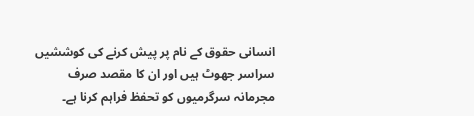انسانی حقوق کے نام پر پیش کرنے کی کوششیں سراسر جھوٹ ہیں اور ان کا مقصد صرف مجرمانہ سرگرمیوں کو تحفظ فراہم کرنا ہے۔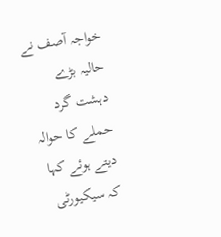خواجہ آصف نے حالیہ بڑے دہشت گرد حملے کا حوالہ دیتے ہوئے کہا کہ سیکیورٹی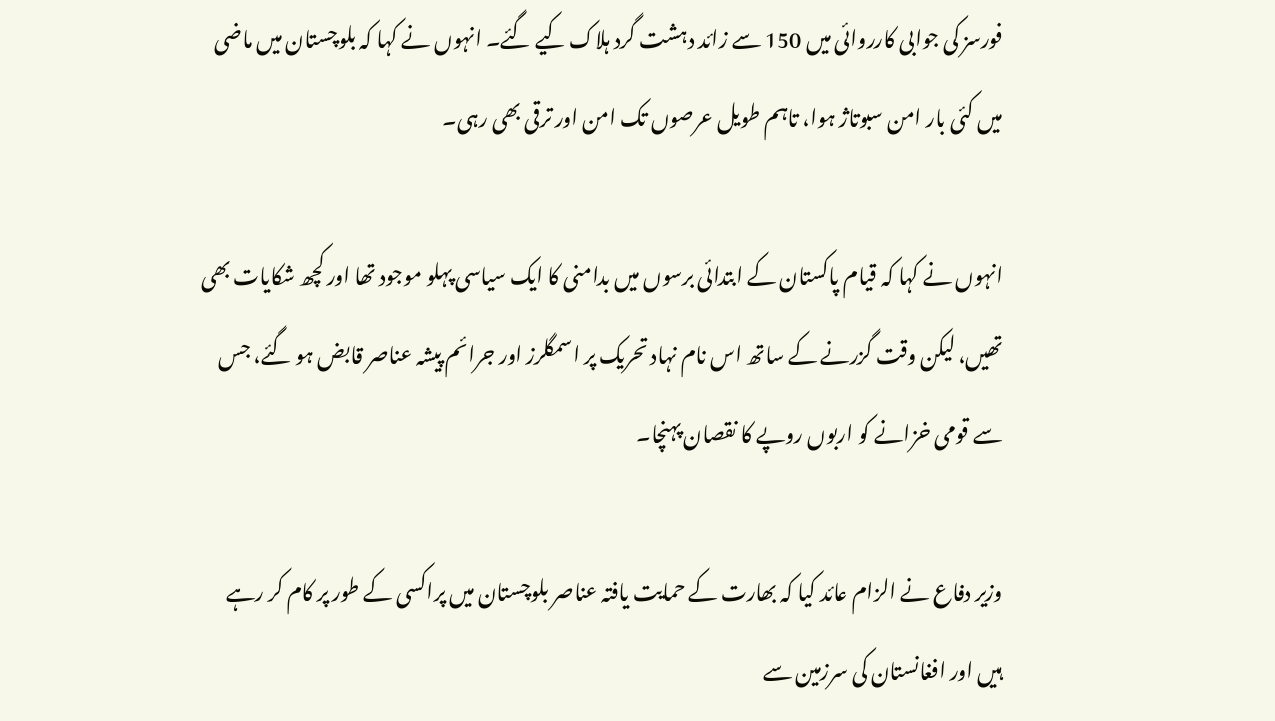فورسز کی جوابی کارروائی میں 150 سے زائد دہشت گرد ہلاک کیے گئے۔ انہوں نے کہا کہ بلوچستان میں ماضی میں کئی بار امن سبوتاژ ہوا، تاہم طویل عرصوں تک امن اور ترقی بھی رہی۔

انہوں نے کہا کہ قیام پاکستان کے ابتدائی برسوں میں بدامنی کا ایک سیاسی پہلو موجود تھا اور کچھ شکایات بھی تھیں، لیکن وقت گزرنے کے ساتھ اس نام نہاد تحریک پر اسمگلرز اور جرائم پیشہ عناصر قابض ہو گئے، جس سے قومی خزانے کو اربوں روپے کا نقصان پہنچا۔

وزیر دفاع نے الزام عائد کیا کہ بھارت کے حمایت یافتہ عناصر بلوچستان میں پراکسی کے طور پر کام کر رہے ہیں اور افغانستان کی سرزمین سے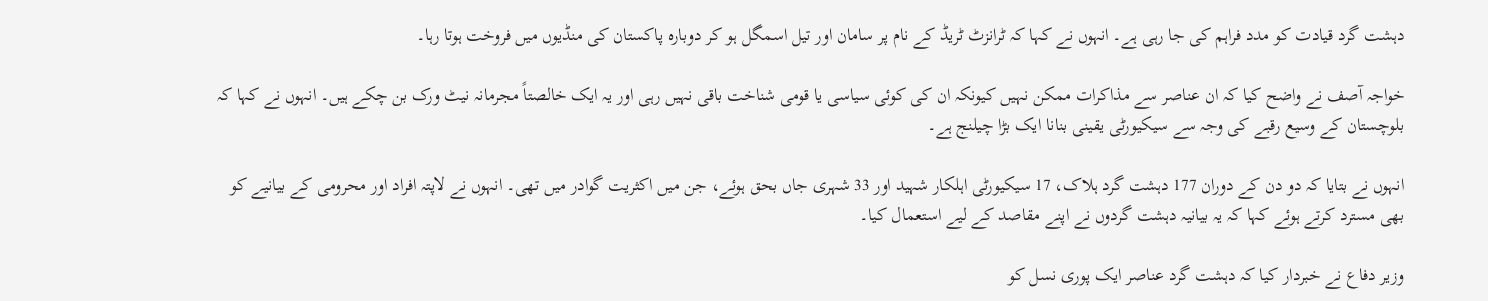دہشت گرد قیادت کو مدد فراہم کی جا رہی ہے۔ انہوں نے کہا کہ ٹرانزٹ ٹریڈ کے نام پر سامان اور تیل اسمگل ہو کر دوبارہ پاکستان کی منڈیوں میں فروخت ہوتا رہا۔

خواجہ آصف نے واضح کیا کہ ان عناصر سے مذاکرات ممکن نہیں کیونکہ ان کی کوئی سیاسی یا قومی شناخت باقی نہیں رہی اور یہ ایک خالصتاً مجرمانہ نیٹ ورک بن چکے ہیں۔ انہوں نے کہا کہ بلوچستان کے وسیع رقبے کی وجہ سے سیکیورٹی یقینی بنانا ایک بڑا چیلنج ہے۔

انہوں نے بتایا کہ دو دن کے دوران 177 دہشت گرد ہلاک، 17 سیکیورٹی اہلکار شہید اور 33 شہری جاں بحق ہوئے، جن میں اکثریت گوادر میں تھی۔ انہوں نے لاپتہ افراد اور محرومی کے بیانیے کو بھی مسترد کرتے ہوئے کہا کہ یہ بیانیہ دہشت گردوں نے اپنے مقاصد کے لیے استعمال کیا۔

وزیر دفاع نے خبردار کیا کہ دہشت گرد عناصر ایک پوری نسل کو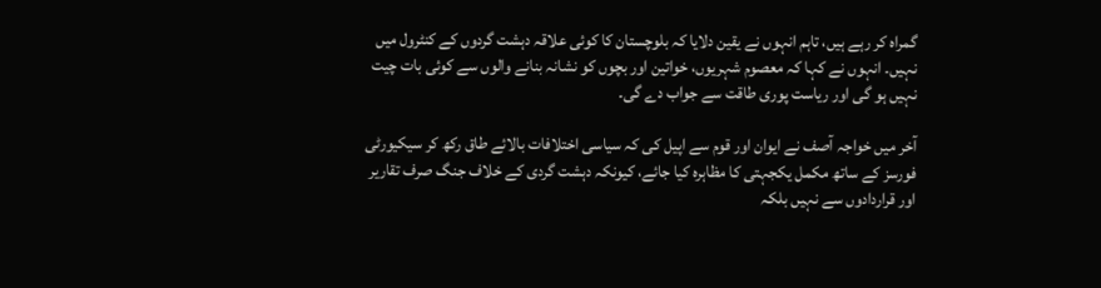گمراہ کر رہے ہیں، تاہم انہوں نے یقین دلایا کہ بلوچستان کا کوئی علاقہ دہشت گردوں کے کنٹرول میں نہیں۔ انہوں نے کہا کہ معصوم شہریوں، خواتین اور بچوں کو نشانہ بنانے والوں سے کوئی بات چیت نہیں ہو گی اور ریاست پوری طاقت سے جواب دے گی۔

آخر میں خواجہ آصف نے ایوان اور قوم سے اپیل کی کہ سیاسی اختلافات بالائے طاق رکھ کر سیکیورٹی فورسز کے ساتھ مکمل یکجہتی کا مظاہرہ کیا جائے، کیونکہ دہشت گردی کے خلاف جنگ صرف تقاریر اور قراردادوں سے نہیں بلکہ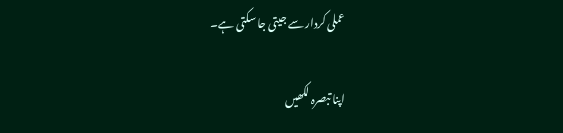عملی کردار سے جیتی جا سکتی ہے۔

اپنا تبصرہ لکھیں